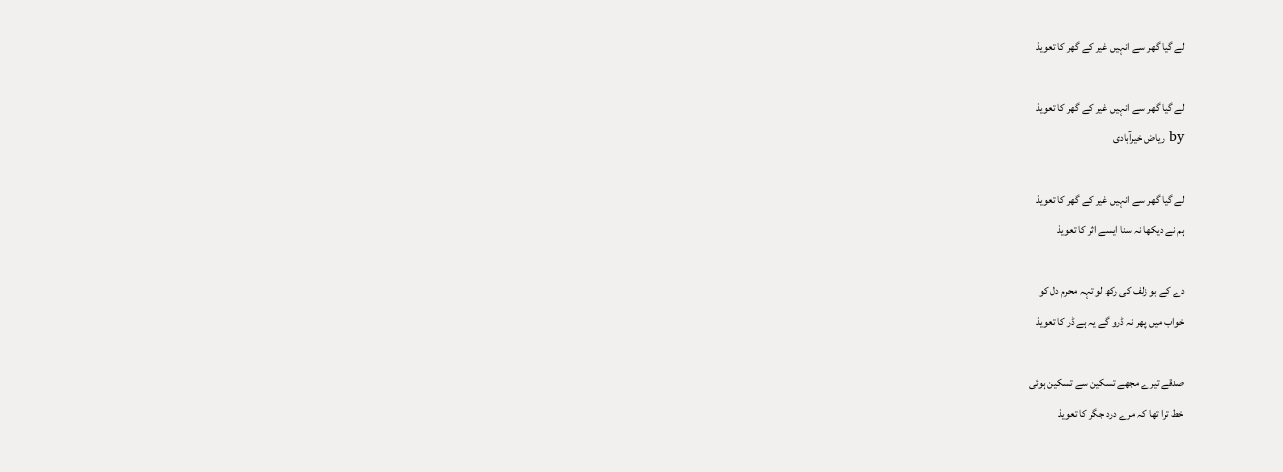لے گیا گھر سے انہیں غیر کے گھر کا تعویذ

لے گیا گھر سے انہیں غیر کے گھر کا تعویذ
by ریاض خیرآبادی

لے گیا گھر سے انہیں غیر کے گھر کا تعویذ
ہم نے دیکھا نہ سنا ایسے اثر کا تعویذ

دے کے بو زلف کی رکھ لو تہہ محرم دل کو
خواب میں پھر نہ ڈرو گے یہ ہے ڈر کا تعویذ

صدقے تیرے مجھے تسکین سے تسکین ہوئی
خط ترا تھا کہ مرے درد جگر کا تعویذ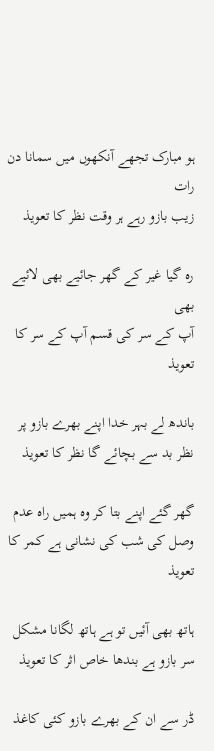ہو مبارک تجھے آنکھوں میں سمانا دن رات
زیب بازو رہے ہر وقت نظر کا تعویذ

رہ گیا غیر کے گھر جائیے بھی لائیے بھی
آپ کے سر کی قسم آپ کے سر کا تعویذ

باندھ لے بہر خدا اپنے بھرے بازو پر
نظر بد سے بچائے گا نظر کا تعویذ

گھر گئے اپنے بتا کر وہ ہمیں راہ عدم
وصل کی شب کی نشانی ہے کمر کا تعویذ

ہاتھ بھی آئیں تو ہے ہاتھ لگانا مشکل
سر‌ بازو ہے بندھا خاص اثر کا تعویذ

ڈر سے ان کے بھرے بازو کئی کاغذ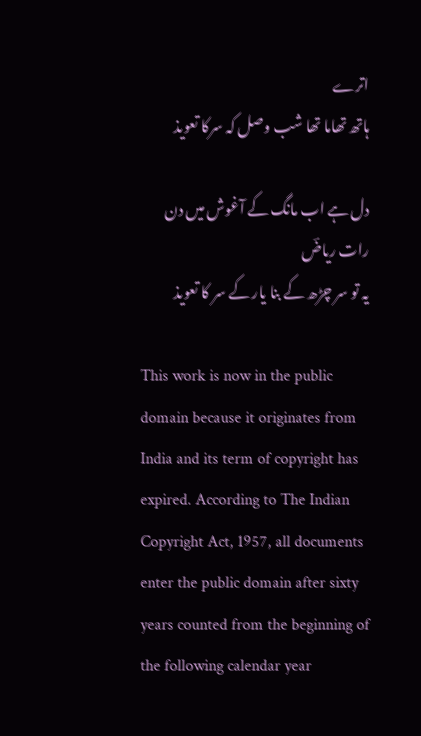اترے
ہاتھ تھاما تھا شب وصل کہ سرکا تعویذ

دل ہے اب مانگ کے آغوش میں دن رات ریاضؔ
یہ تو سر چڑھ کے بنا یار کے سر کا تعویذ

This work is now in the public domain because it originates from India and its term of copyright has expired. According to The Indian Copyright Act, 1957, all documents enter the public domain after sixty years counted from the beginning of the following calendar year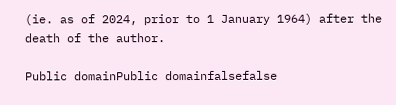(ie. as of 2024, prior to 1 January 1964) after the death of the author.

Public domainPublic domainfalsefalse